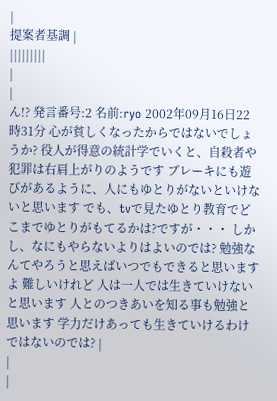|
提案者基調 |
|||||||||
|
|
ん!? 発言番号:2 名前:ryo 2002年09月16日22時31分 心が貧しくなったからではないでしょうか? 役人が得意の統計学でいくと、自殺者や犯罪は右肩上がりのようです ブレーキにも遊びがあるように、人にもゆとりがないといけないと思います でも、tvで見たゆとり教育でどこまでゆとりがもてるかは?ですが・・・ しかし、なにもやらないよりはよいのでは? 勉強なんてやろうと思えばいつでもできると思いますよ 難しいけれど 人は一人では生きていけないと思います 人とのつきあいを知る事も勉強と思います 学力だけあっても生きていけるわけではないのでは? |
|
|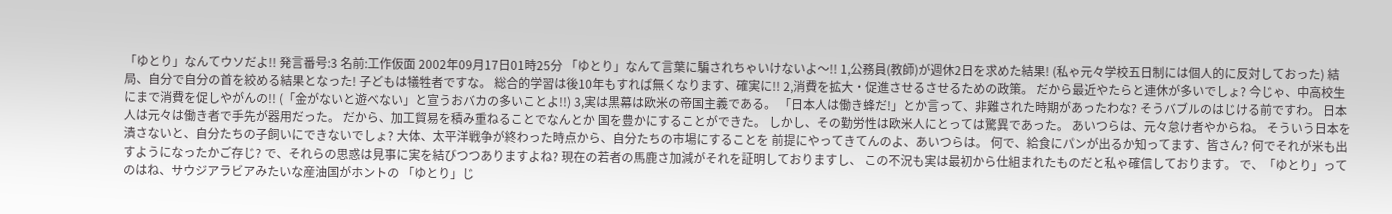「ゆとり」なんてウソだよ!! 発言番号:3 名前:工作仮面 2002年09月17日01時25分 「ゆとり」なんて言葉に騙されちゃいけないよ〜!! 1,公務員(教師)が週休2日を求めた結果! (私ゃ元々学校五日制には個人的に反対しておった) 結局、自分で自分の首を絞める結果となった! 子どもは犠牲者ですな。 総合的学習は後10年もすれば無くなります、確実に!! 2,消費を拡大・促進させるさせるための政策。 だから最近やたらと連休が多いでしょ? 今じゃ、中高校生にまで消費を促しやがんの!! (「金がないと遊べない」と宣うおバカの多いことよ!!) 3,実は黒幕は欧米の帝国主義である。 「日本人は働き蜂だ!」とか言って、非難された時期があったわな? そうバブルのはじける前ですわ。 日本人は元々は働き者で手先が器用だった。 だから、加工貿易を積み重ねることでなんとか 国を豊かにすることができた。 しかし、その勤労性は欧米人にとっては驚異であった。 あいつらは、元々怠け者やからね。 そういう日本を潰さないと、自分たちの子飼いにできないでしょ? 大体、太平洋戦争が終わった時点から、自分たちの市場にすることを 前提にやってきてんのよ、あいつらは。 何で、給食にパンが出るか知ってます、皆さん? 何でそれが米も出すようになったかご存じ? で、それらの思惑は見事に実を結びつつありますよね? 現在の若者の馬鹿さ加減がそれを証明しておりますし、 この不況も実は最初から仕組まれたものだと私ゃ確信しております。 で、「ゆとり」ってのはね、サウジアラビアみたいな産油国がホントの 「ゆとり」じ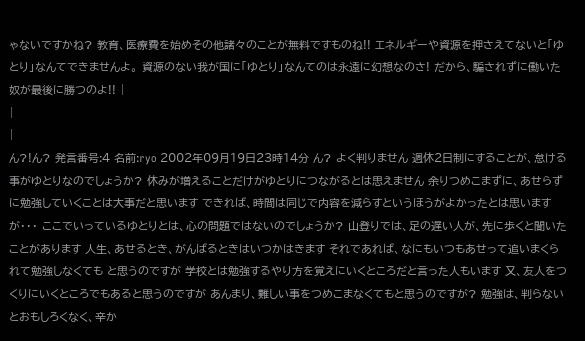ゃないですかね? 教育、医療費を始めその他諸々のことが無料ですものね!! エネルギーや資源を押さえてないと「ゆとり」なんてできませんよ。 資源のない我が国に「ゆとり」なんてのは永遠に幻想なのさ! だから、騙されずに働いた奴が最後に勝つのよ!! |
|
|
ん?!ん? 発言番号:4 名前:ryo 2002年09月19日23時14分 ん? よく判りません 週休2日制にすることが、怠ける事がゆとりなのでしょうか? 休みが増えることだけがゆとりにつながるとは思えません 余りつめこまずに、あせらずに勉強していくことは大事だと思います できれば、時間は同じで内容を減らすというほうがよかったとは思いますが・・・ ここでいっているゆとりとは、心の問題ではないのでしょうか? 山登りでは、足の遅い人が、先に歩くと聞いたことがあります 人生、あせるとき、がんばるときはいつかはきます それであれば、なにもいつもあせって追いまくられて勉強しなくても と思うのですが 学校とは勉強するやり方を覚えにいくところだと言った人もいます 又、友人をつくりにいくところでもあると思うのですが あんまり、難しい事をつめこまなくてもと思うのですが? 勉強は、判らないとおもしろくなく、辛か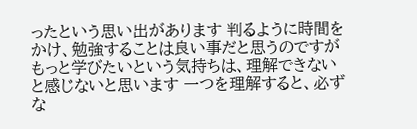ったという思い出があります 判るように時間をかけ、勉強することは良い事だと思うのですが もっと学びたいという気持ちは、理解できないと感じないと思います 一つを理解すると、必ずな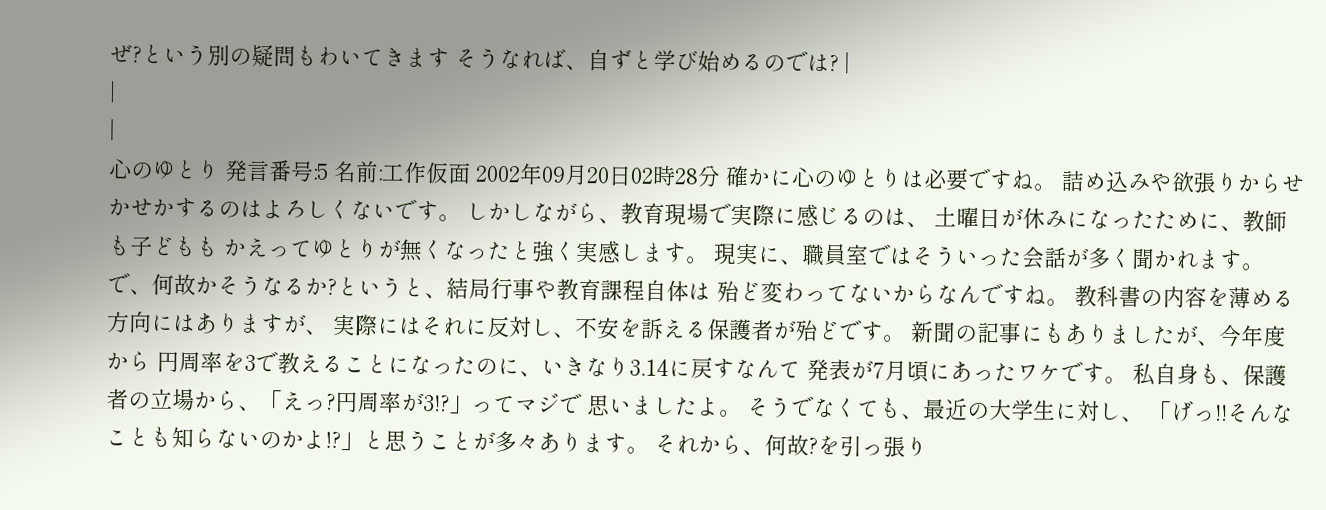ぜ?という別の疑問もわいてきます そうなれば、自ずと学び始めるのでは? |
|
|
心のゆとり 発言番号:5 名前:工作仮面 2002年09月20日02時28分 確かに心のゆとりは必要ですね。 詰め込みや欲張りからせかせかするのはよろしくないです。 しかしながら、教育現場で実際に感じるのは、 土曜日が休みになったために、教師も子どもも かえってゆとりが無くなったと強く実感します。 現実に、職員室ではそういった会話が多く聞かれます。 で、何故かそうなるか?というと、結局行事や教育課程自体は 殆ど変わってないからなんですね。 教科書の内容を薄める方向にはありますが、 実際にはそれに反対し、不安を訴える保護者が殆どです。 新聞の記事にもありましたが、今年度から 円周率を3で教えることになったのに、いきなり3.14に戻すなんて 発表が7月頃にあったワケです。 私自身も、保護者の立場から、「えっ?円周率が3!?」ってマジで 思いましたよ。 そうでなくても、最近の大学生に対し、 「げっ!!そんなことも知らないのかよ!?」と思うことが多々あります。 それから、何故?を引っ張り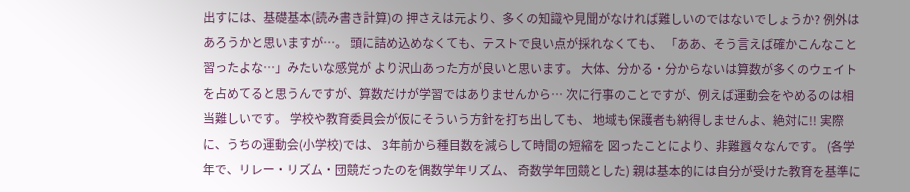出すには、基礎基本(読み書き計算)の 押さえは元より、多くの知識や見聞がなければ難しいのではないでしょうか? 例外はあろうかと思いますが…。 頭に詰め込めなくても、テストで良い点が採れなくても、 「ああ、そう言えば確かこんなこと習ったよな…」みたいな感覚が より沢山あった方が良いと思います。 大体、分かる・分からないは算数が多くのウェイトを占めてると思うんですが、算数だけが学習ではありませんから… 次に行事のことですが、例えば運動会をやめるのは相当難しいです。 学校や教育委員会が仮にそういう方針を打ち出しても、 地域も保護者も納得しませんよ、絶対に!! 実際に、うちの運動会(小学校)では、 3年前から種目数を減らして時間の短縮を 図ったことにより、非難囂々なんです。 (各学年で、リレー・リズム・団競だったのを偶数学年リズム、 奇数学年団競とした) 親は基本的には自分が受けた教育を基準に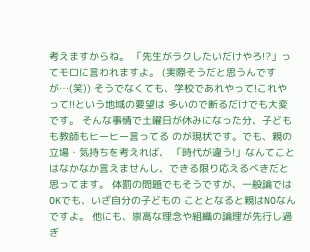考えますからね。 「先生がラクしたいだけやろ!?」ってモロに言われますよ。 (実際そうだと思うんですが…(笑)) そうでなくても、学校であれやって!これやって!!という地域の要望は 多いので断るだけでも大変です。 そんな事情で土曜日が休みになった分、子どもも教師もヒーヒー言ってる のが現状です。でも、親の立場・気持ちを考えれば、 「時代が違う!」なんてことはなかなか言えませんし、できる限り応えるべきだと思ってます。 体罰の問題でもそうですが、一般論ではOKでも、いざ自分の子どもの こととなると親はNOなんですよ。 他にも、崇高な理念や組織の論理が先行し過ぎ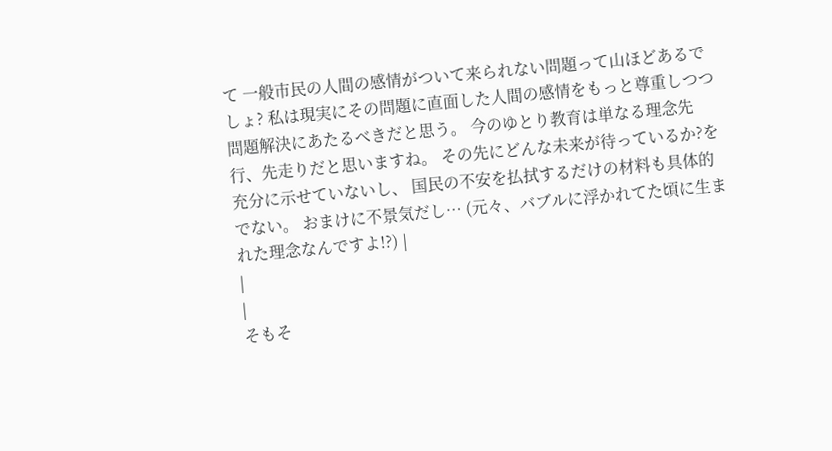て 一般市民の人間の感情がついて来られない問題って山ほどあるでしょ? 私は現実にその問題に直面した人間の感情をもっと尊重しつつ 問題解決にあたるべきだと思う。 今のゆとり教育は単なる理念先行、先走りだと思いますね。 その先にどんな未来が待っているか?を充分に示せていないし、 国民の不安を払拭するだけの材料も具体的でない。 おまけに不景気だし… (元々、バブルに浮かれてた頃に生まれた理念なんですよ!?) |
|
|
そもそ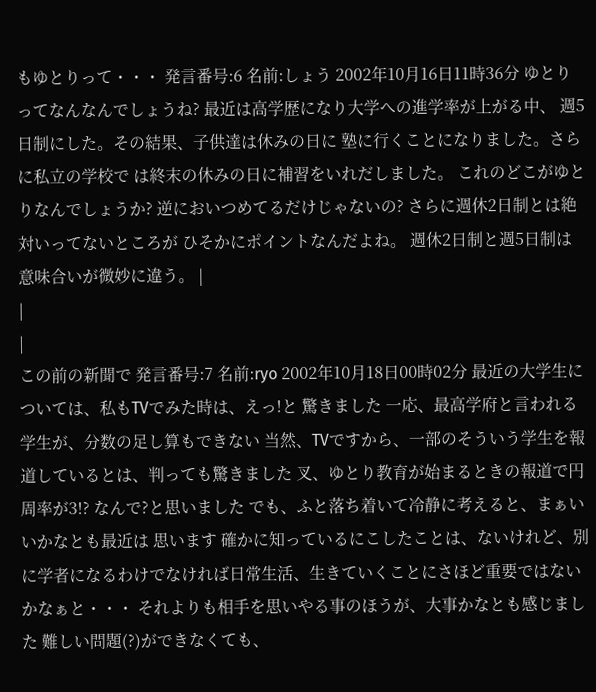もゆとりって・・・ 発言番号:6 名前:しょう 2002年10月16日11時36分 ゆとりってなんなんでしょうね? 最近は高学歴になり大学への進学率が上がる中、 週5日制にした。その結果、子供達は休みの日に 塾に行くことになりました。さらに私立の学校で は終末の休みの日に補習をいれだしました。 これのどこがゆとりなんでしょうか? 逆においつめてるだけじゃないの? さらに週休2日制とは絶対いってないところが ひそかにポイントなんだよね。 週休2日制と週5日制は意味合いが微妙に違う。 |
|
|
この前の新聞で 発言番号:7 名前:ryo 2002年10月18日00時02分 最近の大学生については、私もTVでみた時は、えっ!と 驚きました 一応、最高学府と言われる学生が、分数の足し算もできない 当然、TVですから、一部のそういう学生を報道しているとは、判っても驚きました 叉、ゆとり教育が始まるときの報道で円周率が3!? なんで?と思いました でも、ふと落ち着いて冷静に考えると、まぁいいかなとも最近は 思います 確かに知っているにこしたことは、ないけれど、別に学者になるわけでなければ日常生活、生きていくことにさほど重要ではないかなぁと・・・ それよりも相手を思いやる事のほうが、大事かなとも感じました 難しい問題(?)ができなくても、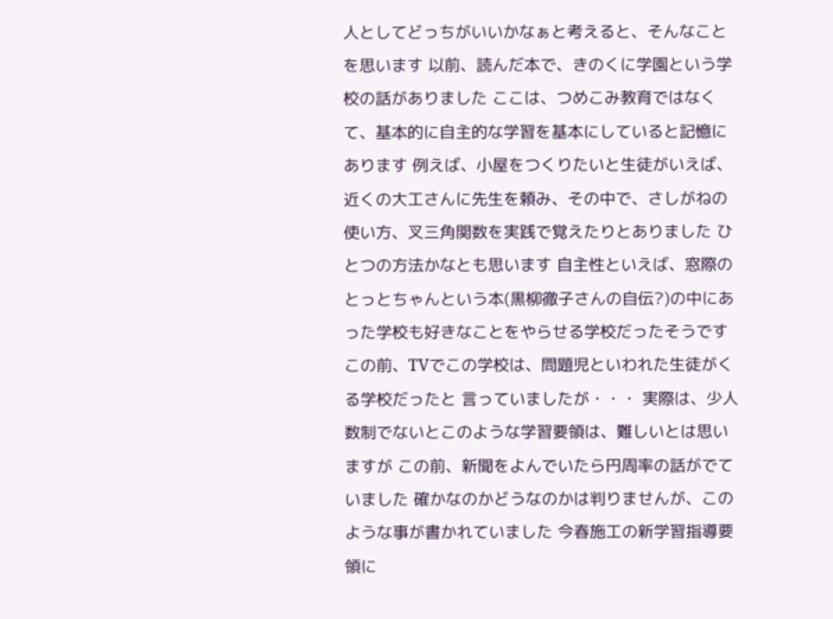人としてどっちがいいかなぁと考えると、そんなことを思います 以前、読んだ本で、きのくに学園という学校の話がありました ここは、つめこみ教育ではなくて、基本的に自主的な学習を基本にしていると記憶にあります 例えば、小屋をつくりたいと生徒がいえば、近くの大工さんに先生を頼み、その中で、さしがねの使い方、叉三角関数を実践で覚えたりとありました ひとつの方法かなとも思います 自主性といえば、窓際のとっとちゃんという本(黒柳徹子さんの自伝?)の中にあった学校も好きなことをやらせる学校だったそうです この前、TVでこの学校は、問題児といわれた生徒がくる学校だったと 言っていましたが・・・ 実際は、少人数制でないとこのような学習要領は、難しいとは思いますが この前、新聞をよんでいたら円周率の話がでていました 確かなのかどうなのかは判りませんが、このような事が書かれていました 今春施工の新学習指導要領に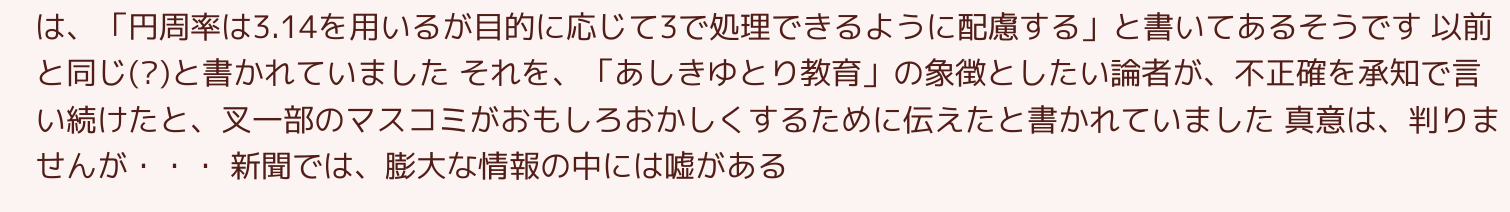は、「円周率は3.14を用いるが目的に応じて3で処理できるように配慮する」と書いてあるそうです 以前と同じ(?)と書かれていました それを、「あしきゆとり教育」の象徴としたい論者が、不正確を承知で言い続けたと、叉一部のマスコミがおもしろおかしくするために伝えたと書かれていました 真意は、判りませんが・・・ 新聞では、膨大な情報の中には嘘がある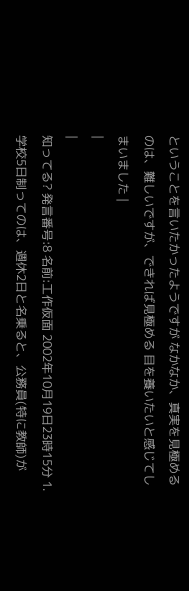ということを言いたかったようですが なかなか、真実を見極めるのは、難しいですが、できれば見極める 目を養いたいと感じてしまいました |
|
|
知ってる? 発言番号:8 名前:工作仮面 2002年10月19日23時15分 1.学校5日制ってのは、週休2日と名乗ると、公務員(特に教師)が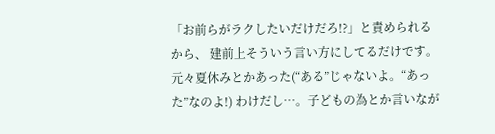「お前らがラクしたいだけだろ!?」と責められるから、 建前上そういう言い方にしてるだけです。 元々夏休みとかあった(“ある”じゃないよ。“あった”なのよ!) わけだし…。子どもの為とか言いなが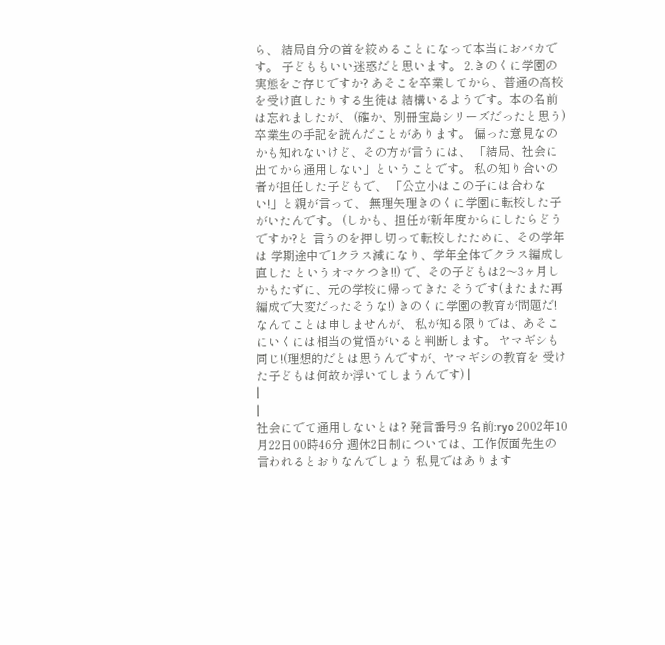ら、 結局自分の首を絞めることになって本当におバカです。 子どももいい迷惑だと思います。 2.きのくに学園の実態をご存じですか? あそこを卒業してから、普通の高校を受け直したりする生徒は 結構いるようです。本の名前は忘れましたが、 (確か、別冊宝島シリーズだったと思う) 卒業生の手記を読んだことがあります。 偏った意見なのかも知れないけど、その方が言うには、 「結局、社会に出てから通用しない」ということです。 私の知り合いの者が担任した子どもで、 「公立小はこの子には合わない!」と親が言って、 無理矢理きのくに学園に転校した子がいたんです。 (しかも、担任が新年度からにしたらどうですか?と 言うのを押し切って転校したために、その学年は 学期途中で1クラス減になり、学年全体でクラス編成し直した というオマケつき!!) で、その子どもは2〜3ヶ月しかもたずに、元の学校に帰ってきた そうです(またまた再編成で大変だったそうな!) きのくに学園の教育が問題だ!なんてことは申しませんが、 私が知る限りでは、あそこにいくには相当の覚悟がいると判断します。 ヤマギシも同じ!(理想的だとは思うんですが、ヤマギシの教育を 受けた子どもは何故か浮いてしまうんです) |
|
|
社会にでて通用しないとは? 発言番号:9 名前:ryo 2002年10月22日00時46分 週休2日制については、工作仮面先生の言われるとおりなんでしょう 私見ではあります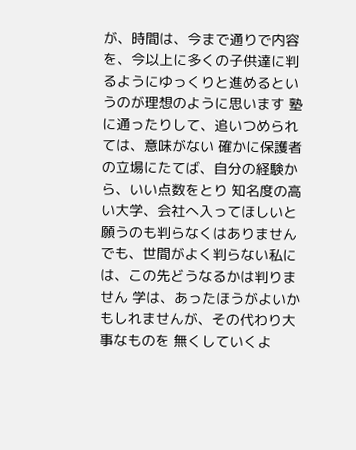が、時間は、今まで通りで内容を、今以上に多くの子供達に判るようにゆっくりと進めるというのが理想のように思います 塾に通ったりして、追いつめられては、意味がない 確かに保護者の立場にたてば、自分の経験から、いい点数をとり 知名度の高い大学、会社へ入ってほしいと願うのも判らなくはありません でも、世間がよく判らない私には、この先どうなるかは判りません 学は、あったほうがよいかもしれませんが、その代わり大事なものを 無くしていくよ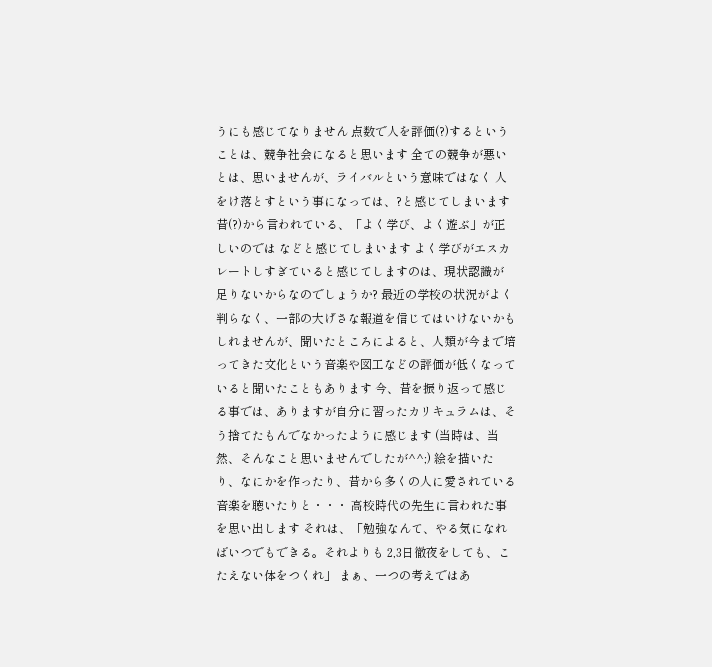うにも感じてなりません 点数で人を評価(?)するということは、競争社会になると思います 全ての競争が悪いとは、思いませんが、ライバルという意味ではなく 人をけ落とすという事になっては、?と感じてしまいます 昔(?)から言われている、「よく学び、よく遊ぶ」が正しいのでは などと感じてしまいます よく学びがエスカレートしすぎていると感じてしますのは、現状認識が 足りないからなのでしょうか? 最近の学校の状況がよく判らなく、一部の大げさな報道を信じてはいけないかもしれませんが、聞いたところによると、人類が今まで培ってきた文化という音楽や図工などの評価が低くなっていると聞いたこともあります 今、昔を振り返って感じる事では、ありますが自分に習ったカリキュラムは、そう捨てたもんでなかったように感じます (当時は、当然、そんなこと思いませんでしたが^^;) 絵を描いたり、なにかを作ったり、昔から多くの人に愛されている音楽を聴いたりと・・・ 高校時代の先生に言われた事を思い出します それは、「勉強なんて、やる気になればいつでもできる。それよりも 2,3日徹夜をしても、こたえない体をつくれ」 まぁ、一つの考えではあ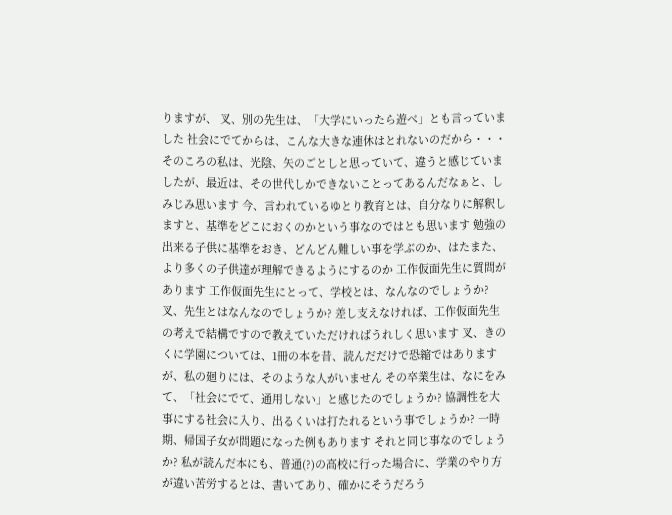りますが、 叉、別の先生は、「大学にいったら遊べ」とも言っていました 社会にでてからは、こんな大きな連休はとれないのだから・・・ そのころの私は、光陰、矢のごとしと思っていて、違うと感じていましたが、最近は、その世代しかできないことってあるんだなぁと、しみじみ思います 今、言われているゆとり教育とは、自分なりに解釈しますと、基準をどこにおくのかという事なのではとも思います 勉強の出来る子供に基準をおき、どんどん難しい事を学ぶのか、はたまた、より多くの子供達が理解できるようにするのか 工作仮面先生に質問があります 工作仮面先生にとって、学校とは、なんなのでしょうか? 叉、先生とはなんなのでしょうか? 差し支えなければ、工作仮面先生の考えで結構ですので教えていただければうれしく思います 叉、きのくに学園については、1冊の本を昔、読んだだけで恐縮ではありますが、私の廻りには、そのような人がいません その卒業生は、なにをみて、「社会にでて、通用しない」と感じたのでしょうか? 協調性を大事にする社会に入り、出るくいは打たれるという事でしょうか? 一時期、帰国子女が問題になった例もあります それと同じ事なのでしょうか? 私が読んだ本にも、普通(?)の高校に行った場合に、学業のやり方が違い苦労するとは、書いてあり、確かにそうだろう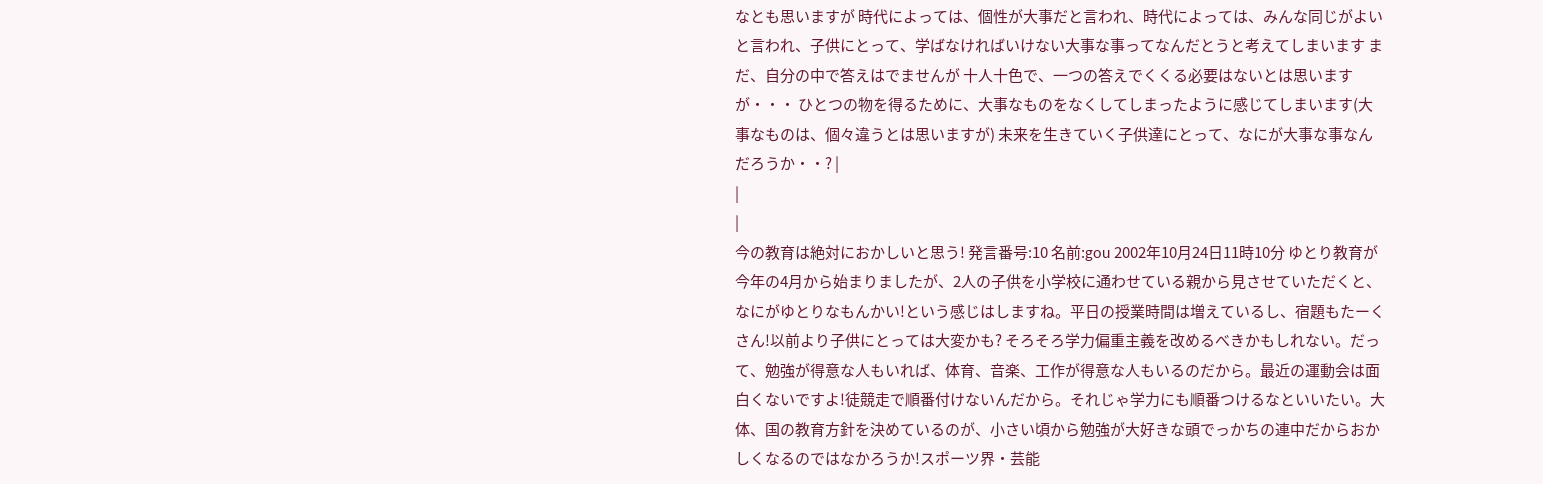なとも思いますが 時代によっては、個性が大事だと言われ、時代によっては、みんな同じがよいと言われ、子供にとって、学ばなければいけない大事な事ってなんだとうと考えてしまいます まだ、自分の中で答えはでませんが 十人十色で、一つの答えでくくる必要はないとは思いますが・・・ ひとつの物を得るために、大事なものをなくしてしまったように感じてしまいます(大事なものは、個々違うとは思いますが) 未来を生きていく子供達にとって、なにが大事な事なんだろうか・・? |
|
|
今の教育は絶対におかしいと思う! 発言番号:10 名前:gou 2002年10月24日11時10分 ゆとり教育が今年の4月から始まりましたが、2人の子供を小学校に通わせている親から見させていただくと、なにがゆとりなもんかい!という感じはしますね。平日の授業時間は増えているし、宿題もたーくさん!以前より子供にとっては大変かも? そろそろ学力偏重主義を改めるべきかもしれない。だって、勉強が得意な人もいれば、体育、音楽、工作が得意な人もいるのだから。最近の運動会は面白くないですよ!徒競走で順番付けないんだから。それじゃ学力にも順番つけるなといいたい。大体、国の教育方針を決めているのが、小さい頃から勉強が大好きな頭でっかちの連中だからおかしくなるのではなかろうか!スポーツ界・芸能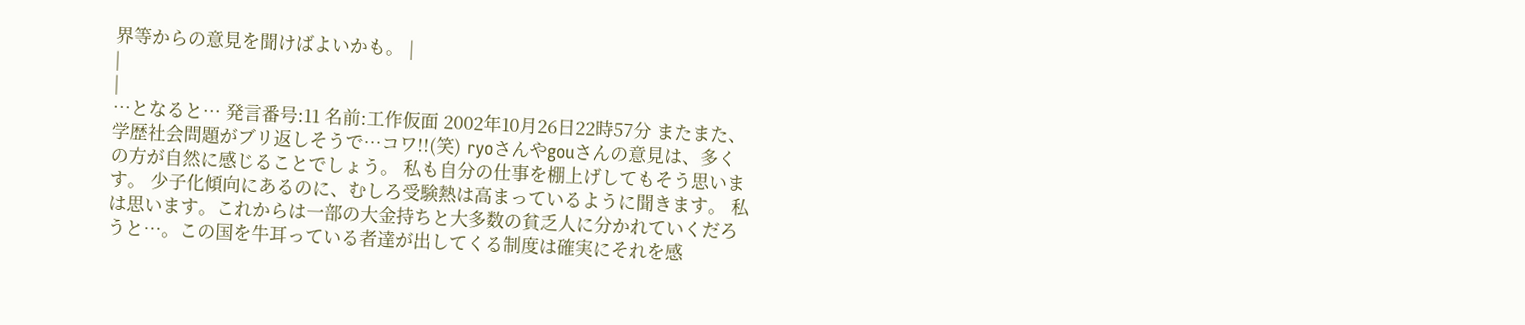界等からの意見を聞けばよいかも。 |
|
|
…となると… 発言番号:11 名前:工作仮面 2002年10月26日22時57分 またまた、学歴社会問題がブリ返しそうで…コワ!!(笑) ryoさんやgouさんの意見は、多くの方が自然に感じることでしょう。 私も自分の仕事を棚上げしてもそう思います。 少子化傾向にあるのに、むしろ受験熱は高まっているように聞きます。 私は思います。これからは一部の大金持ちと大多数の貧乏人に分かれていくだろうと…。この国を牛耳っている者達が出してくる制度は確実にそれを感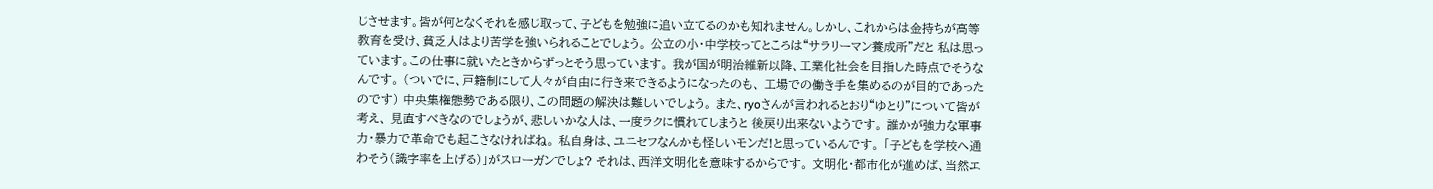じさせます。皆が何となくそれを感じ取って、子どもを勉強に追い立てるのかも知れません。しかし、これからは金持ちが高等教育を受け、貧乏人はより苦学を強いられることでしょう。 公立の小・中学校ってところは“サラリーマン養成所”だと 私は思っています。この仕事に就いたときからずっとそう思っています。 我が国が明治維新以降、工業化社会を目指した時点でそうなんです。 (ついでに、戸籍制にして人々が自由に行き来できるようになったのも、 工場での働き手を集めるのが目的であったのです) 中央集権態勢である限り、この問題の解決は難しいでしょう。 また、ryoさんが言われるとおり“ゆとり”について皆が考え、 見直すべきなのでしょうが、悲しいかな人は、一度ラクに慣れてしまうと 後戻り出来ないようです。 誰かが強力な軍事力・暴力で革命でも起こさなければね。 私自身は、ユニセフなんかも怪しいモンだ!と思っているんです。 「子どもを学校へ通わそう(識字率を上げる)」がスローガンでしょ? それは、西洋文明化を意味するからです。 文明化・都市化が進めば、当然エ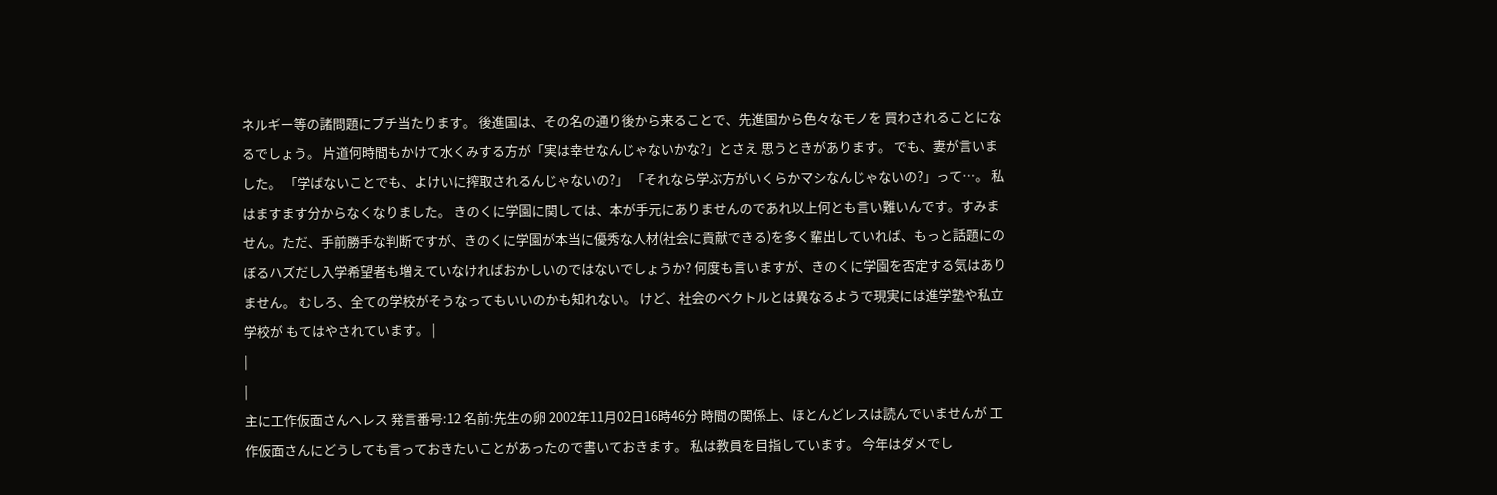ネルギー等の諸問題にブチ当たります。 後進国は、その名の通り後から来ることで、先進国から色々なモノを 買わされることになるでしょう。 片道何時間もかけて水くみする方が「実は幸せなんじゃないかな?」とさえ 思うときがあります。 でも、妻が言いました。 「学ばないことでも、よけいに搾取されるんじゃないの?」 「それなら学ぶ方がいくらかマシなんじゃないの?」って…。 私はますます分からなくなりました。 きのくに学園に関しては、本が手元にありませんのであれ以上何とも言い難いんです。すみません。ただ、手前勝手な判断ですが、きのくに学園が本当に優秀な人材(社会に貢献できる)を多く輩出していれば、もっと話題にのぼるハズだし入学希望者も増えていなければおかしいのではないでしょうか? 何度も言いますが、きのくに学園を否定する気はありません。 むしろ、全ての学校がそうなってもいいのかも知れない。 けど、社会のベクトルとは異なるようで現実には進学塾や私立学校が もてはやされています。 |
|
|
主に工作仮面さんへレス 発言番号:12 名前:先生の卵 2002年11月02日16時46分 時間の関係上、ほとんどレスは読んでいませんが 工作仮面さんにどうしても言っておきたいことがあったので書いておきます。 私は教員を目指しています。 今年はダメでし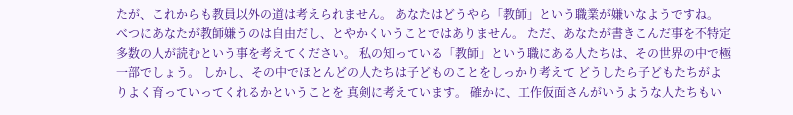たが、これからも教員以外の道は考えられません。 あなたはどうやら「教師」という職業が嫌いなようですね。 べつにあなたが教師嫌うのは自由だし、とやかくいうことではありません。 ただ、あなたが書きこんだ事を不特定多数の人が読むという事を考えてください。 私の知っている「教師」という職にある人たちは、その世界の中で極一部でしょう。 しかし、その中でほとんどの人たちは子どものことをしっかり考えて どうしたら子どもたちがよりよく育っていってくれるかということを 真剣に考えています。 確かに、工作仮面さんがいうような人たちもい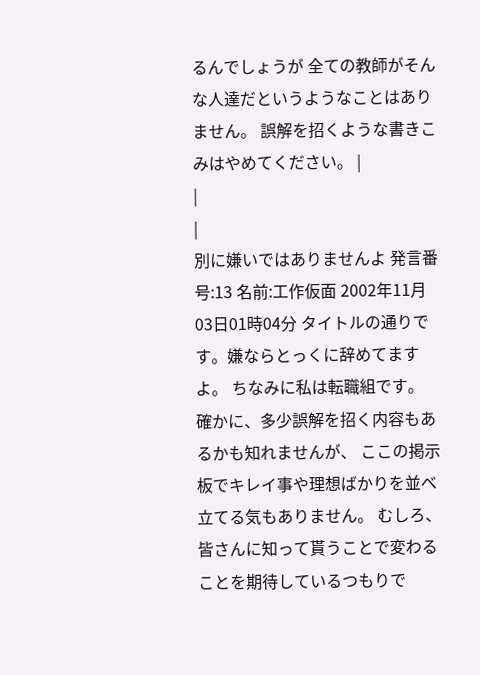るんでしょうが 全ての教師がそんな人達だというようなことはありません。 誤解を招くような書きこみはやめてください。 |
|
|
別に嫌いではありませんよ 発言番号:13 名前:工作仮面 2002年11月03日01時04分 タイトルの通りです。嫌ならとっくに辞めてますよ。 ちなみに私は転職組です。 確かに、多少誤解を招く内容もあるかも知れませんが、 ここの掲示板でキレイ事や理想ばかりを並べ立てる気もありません。 むしろ、皆さんに知って貰うことで変わることを期待しているつもりで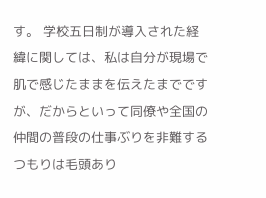す。 学校五日制が導入された経緯に関しては、私は自分が現場で肌で感じたままを伝えたまでですが、だからといって同僚や全国の仲間の普段の仕事ぶりを非難するつもりは毛頭あり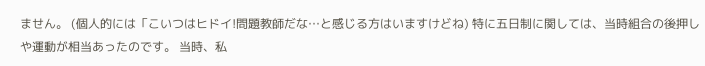ません。 (個人的には「こいつはヒドイ!問題教師だな…と感じる方はいますけどね) 特に五日制に関しては、当時組合の後押しや運動が相当あったのです。 当時、私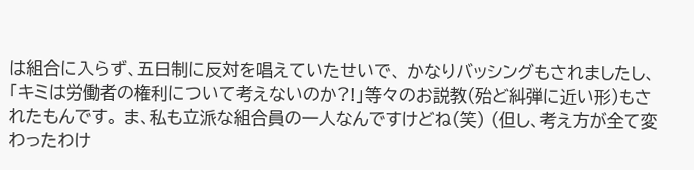は組合に入らず、五日制に反対を唱えていたせいで、 かなりバッシングもされましたし、「キミは労働者の権利について考えないのか?!」等々のお説教(殆ど糾弾に近い形)もされたもんです。 ま、私も立派な組合員の一人なんですけどね(笑) (但し、考え方が全て変わったわけ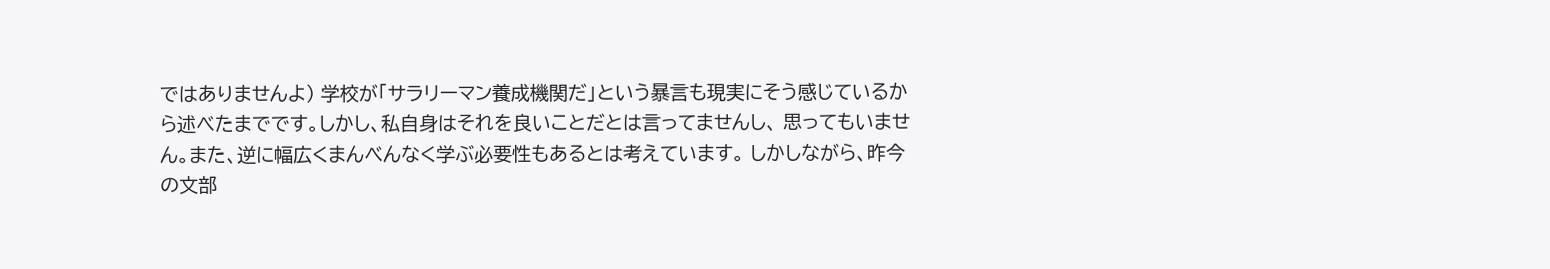ではありませんよ) 学校が「サラリーマン養成機関だ」という暴言も現実にそう感じているから述べたまでです。しかし、私自身はそれを良いことだとは言ってませんし、 思ってもいません。また、逆に幅広くまんべんなく学ぶ必要性もあるとは考えています。 しかしながら、昨今の文部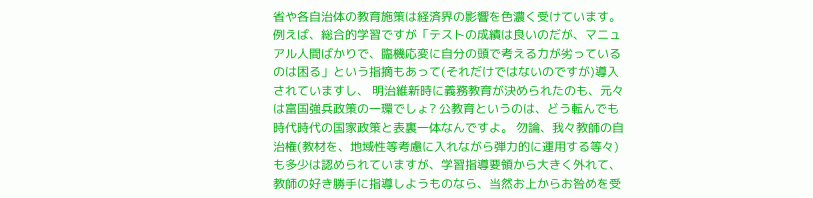省や各自治体の教育施策は経済界の影響を色濃く受けています。例えば、総合的学習ですが「テストの成績は良いのだが、マニュアル人間ばかりで、臨機応変に自分の頭で考える力が劣っているのは困る」という指摘もあって(それだけではないのですが)導入されていますし、 明治維新時に義務教育が決められたのも、元々は富国強兵政策の一環でしょ? 公教育というのは、どう転んでも時代時代の国家政策と表裏一体なんですよ。 勿論、我々教師の自治権(教材を、地域性等考慮に入れながら弾力的に運用する等々)も多少は認められていますが、学習指導要領から大きく外れて、教師の好き勝手に指導しようものなら、当然お上からお咎めを受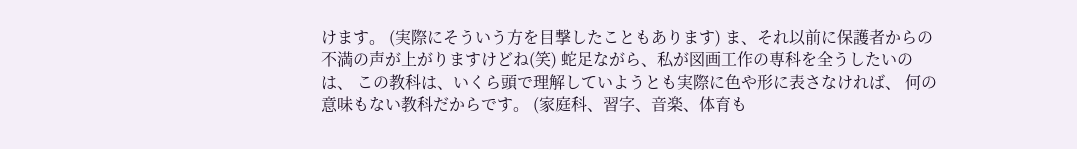けます。 (実際にそういう方を目撃したこともあります) ま、それ以前に保護者からの不満の声が上がりますけどね(笑) 蛇足ながら、私が図画工作の専科を全うしたいのは、 この教科は、いくら頭で理解していようとも実際に色や形に表さなければ、 何の意味もない教科だからです。 (家庭科、習字、音楽、体育も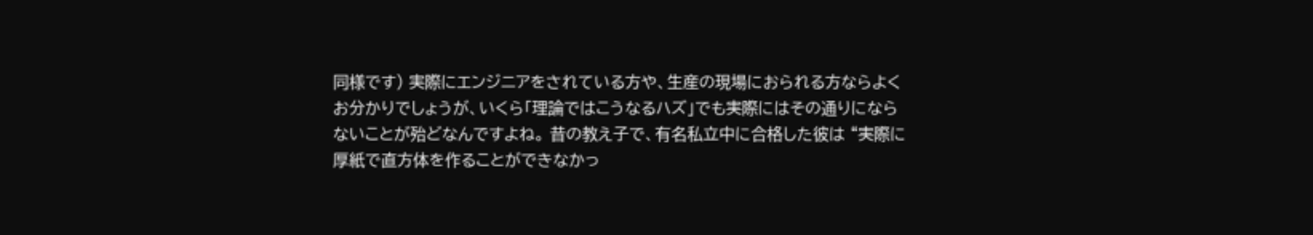同様です) 実際にエンジニアをされている方や、生産の現場におられる方ならよくお分かりでしょうが、いくら「理論ではこうなるハズ」でも実際にはその通りにならないことが殆どなんですよね。 昔の教え子で、有名私立中に合格した彼は “実際に厚紙で直方体を作ることができなかっ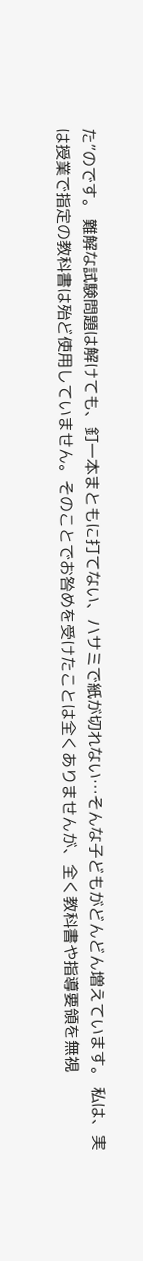た”のです。 難解な試験問題は解けても、釘一本まともに打てない、ハサミで紙が切れない…そんな子どもがどんどん増えています。 私は、実は授業で指定の教科書は殆ど使用していません。そのことでお咎めを受けたことは全くありませんが、全く教科書や指導要領を無視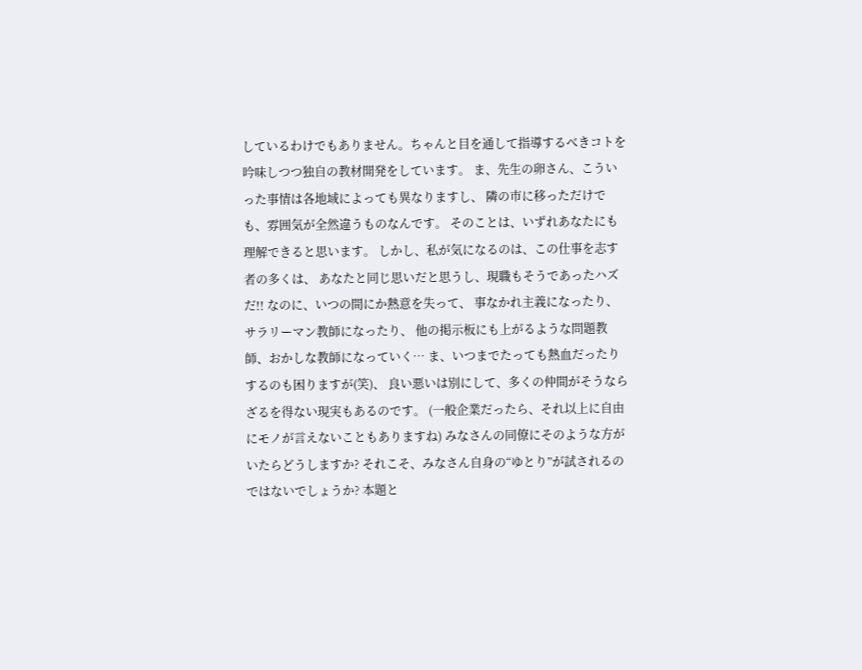しているわけでもありません。ちゃんと目を通して指導するべきコトを吟味しつつ独自の教材開発をしています。 ま、先生の卵さん、こういった事情は各地域によっても異なりますし、 隣の市に移っただけでも、雰囲気が全然違うものなんです。 そのことは、いずれあなたにも理解できると思います。 しかし、私が気になるのは、この仕事を志す者の多くは、 あなたと同じ思いだと思うし、現職もそうであったハズだ!! なのに、いつの間にか熱意を失って、 事なかれ主義になったり、サラリーマン教師になったり、 他の掲示板にも上がるような問題教師、おかしな教師になっていく… ま、いつまでたっても熱血だったりするのも困りますが(笑)、 良い悪いは別にして、多くの仲間がそうならざるを得ない現実もあるのです。 (一般企業だったら、それ以上に自由にモノが言えないこともありますね) みなさんの同僚にそのような方がいたらどうしますか? それこそ、みなさん自身の“ゆとり”が試されるのではないでしょうか? 本題と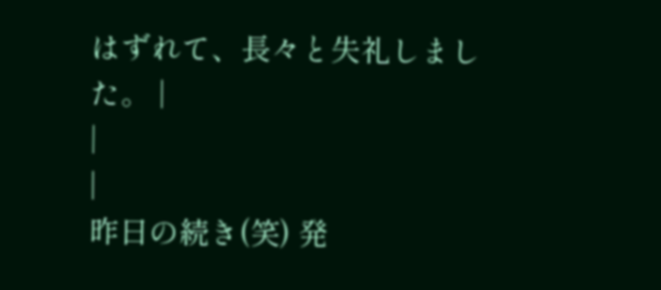はずれて、長々と失礼しました。 |
|
|
昨日の続き(笑) 発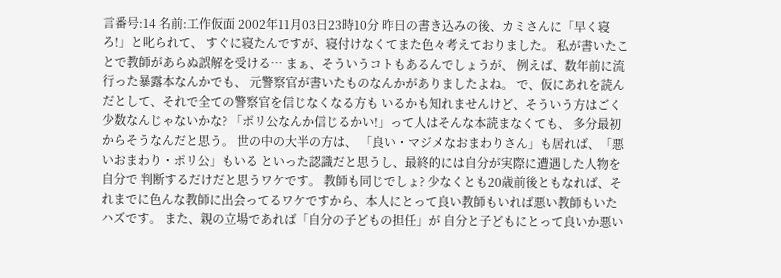言番号:14 名前:工作仮面 2002年11月03日23時10分 昨日の書き込みの後、カミさんに「早く寝ろ!」と叱られて、 すぐに寝たんですが、寝付けなくてまた色々考えておりました。 私が書いたことで教師があらぬ誤解を受ける… まぁ、そういうコトもあるんでしょうが、 例えば、数年前に流行った暴露本なんかでも、 元警察官が書いたものなんかがありましたよね。 で、仮にあれを読んだとして、それで全ての警察官を信じなくなる方も いるかも知れませんけど、そういう方はごく少数なんじゃないかな? 「ポリ公なんか信じるかい!」って人はそんな本読まなくても、 多分最初からそうなんだと思う。 世の中の大半の方は、 「良い・マジメなおまわりさん」も居れば、「悪いおまわり・ポリ公」もいる といった認識だと思うし、最終的には自分が実際に遭遇した人物を自分で 判断するだけだと思うワケです。 教師も同じでしょ? 少なくとも20歳前後ともなれば、それまでに色んな教師に出会ってるワケですから、本人にとって良い教師もいれば悪い教師もいたハズです。 また、親の立場であれば「自分の子どもの担任」が 自分と子どもにとって良いか悪い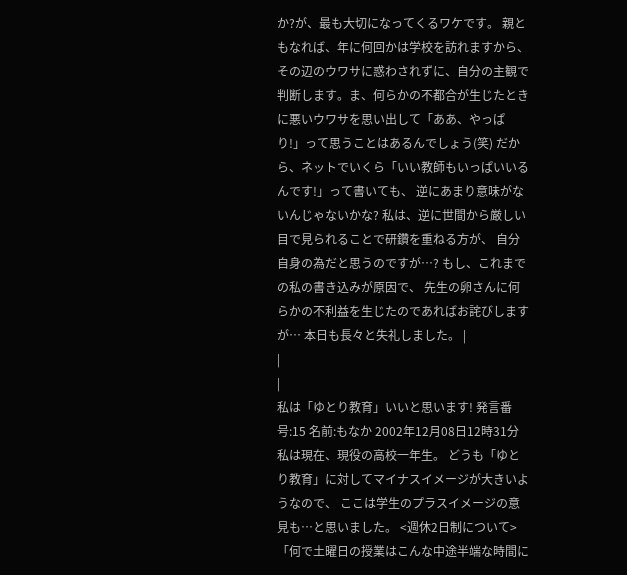か?が、最も大切になってくるワケです。 親ともなれば、年に何回かは学校を訪れますから、その辺のウワサに惑わされずに、自分の主観で判断します。ま、何らかの不都合が生じたときに悪いウワサを思い出して「ああ、やっぱり!」って思うことはあるんでしょう(笑) だから、ネットでいくら「いい教師もいっぱいいるんです!」って書いても、 逆にあまり意味がないんじゃないかな? 私は、逆に世間から厳しい目で見られることで研鑽を重ねる方が、 自分自身の為だと思うのですが…? もし、これまでの私の書き込みが原因で、 先生の卵さんに何らかの不利益を生じたのであればお詫びしますが… 本日も長々と失礼しました。 |
|
|
私は「ゆとり教育」いいと思います! 発言番号:15 名前:もなか 2002年12月08日12時31分 私は現在、現役の高校一年生。 どうも「ゆとり教育」に対してマイナスイメージが大きいようなので、 ここは学生のプラスイメージの意見も…と思いました。 <週休2日制について> 「何で土曜日の授業はこんな中途半端な時間に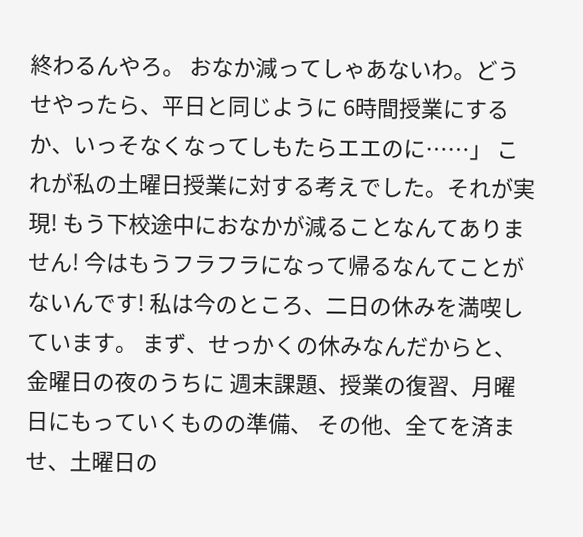終わるんやろ。 おなか減ってしゃあないわ。どうせやったら、平日と同じように 6時間授業にするか、いっそなくなってしもたらエエのに……」 これが私の土曜日授業に対する考えでした。それが実現! もう下校途中におなかが減ることなんてありません! 今はもうフラフラになって帰るなんてことがないんです! 私は今のところ、二日の休みを満喫しています。 まず、せっかくの休みなんだからと、金曜日の夜のうちに 週末課題、授業の復習、月曜日にもっていくものの準備、 その他、全てを済ませ、土曜日の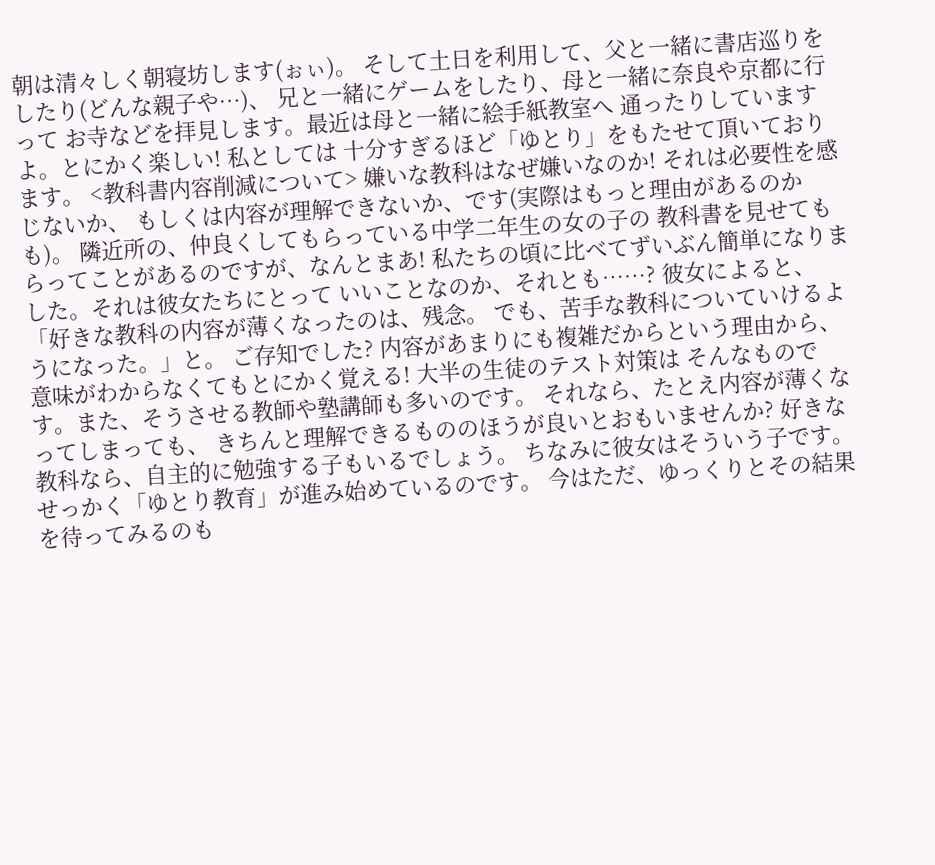朝は清々しく朝寝坊します(ぉぃ)。 そして土日を利用して、父と一緒に書店巡りをしたり(どんな親子や…)、 兄と一緒にゲームをしたり、母と一緒に奈良や京都に行って お寺などを拝見します。最近は母と一緒に絵手紙教室へ 通ったりしていますよ。とにかく楽しい! 私としては 十分すぎるほど「ゆとり」をもたせて頂いております。 <教科書内容削減について> 嫌いな教科はなぜ嫌いなのか! それは必要性を感じないか、 もしくは内容が理解できないか、です(実際はもっと理由があるのかも)。 隣近所の、仲良くしてもらっている中学二年生の女の子の 教科書を見せてもらってことがあるのですが、なんとまあ! 私たちの頃に比べてずいぶん簡単になりました。それは彼女たちにとって いいことなのか、それとも……? 彼女によると、 「好きな教科の内容が薄くなったのは、残念。 でも、苦手な教科についていけるようになった。」と。 ご存知でした? 内容があまりにも複雑だからという理由から、 意味がわからなくてもとにかく覚える! 大半の生徒のテスト対策は そんなものです。また、そうさせる教師や塾講師も多いのです。 それなら、たとえ内容が薄くなってしまっても、 きちんと理解できるもののほうが良いとおもいませんか? 好きな教科なら、自主的に勉強する子もいるでしょう。 ちなみに彼女はそういう子です。 せっかく「ゆとり教育」が進み始めているのです。 今はただ、ゆっくりとその結果を待ってみるのも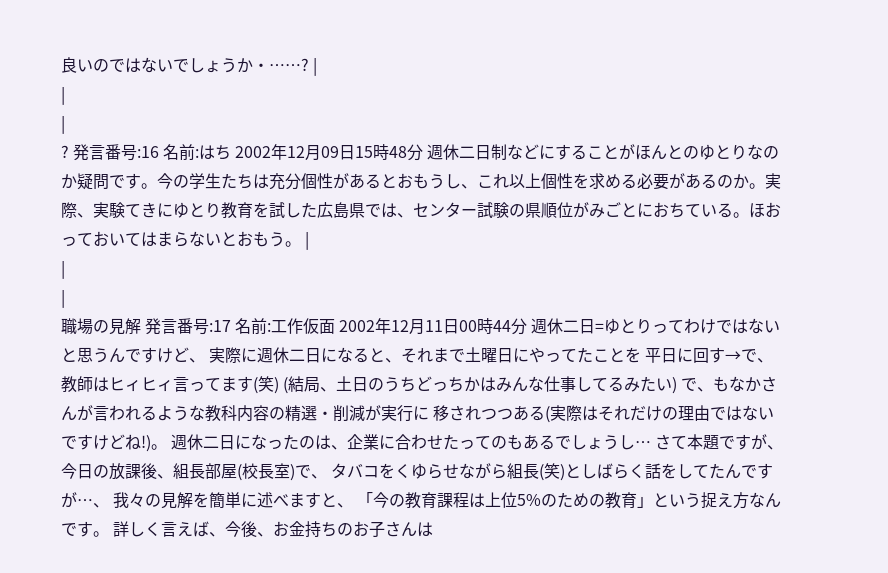良いのではないでしょうか・……? |
|
|
? 発言番号:16 名前:はち 2002年12月09日15時48分 週休二日制などにすることがほんとのゆとりなのか疑問です。今の学生たちは充分個性があるとおもうし、これ以上個性を求める必要があるのか。実際、実験てきにゆとり教育を試した広島県では、センター試験の県順位がみごとにおちている。ほおっておいてはまらないとおもう。 |
|
|
職場の見解 発言番号:17 名前:工作仮面 2002年12月11日00時44分 週休二日=ゆとりってわけではないと思うんですけど、 実際に週休二日になると、それまで土曜日にやってたことを 平日に回す→で、教師はヒィヒィ言ってます(笑) (結局、土日のうちどっちかはみんな仕事してるみたい) で、もなかさんが言われるような教科内容の精選・削減が実行に 移されつつある(実際はそれだけの理由ではないですけどね!)。 週休二日になったのは、企業に合わせたってのもあるでしょうし… さて本題ですが、今日の放課後、組長部屋(校長室)で、 タバコをくゆらせながら組長(笑)としばらく話をしてたんですが…、 我々の見解を簡単に述べますと、 「今の教育課程は上位5%のための教育」という捉え方なんです。 詳しく言えば、今後、お金持ちのお子さんは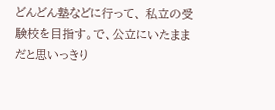どんどん塾などに行って、 私立の受験校を目指す。で、公立にいたままだと思いっきり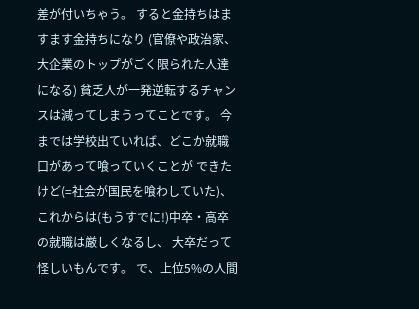差が付いちゃう。 すると金持ちはますます金持ちになり (官僚や政治家、大企業のトップがごく限られた人達になる) 貧乏人が一発逆転するチャンスは減ってしまうってことです。 今までは学校出ていれば、どこか就職口があって喰っていくことが できたけど(=社会が国民を喰わしていた)、 これからは(もうすでに!)中卒・高卒の就職は厳しくなるし、 大卒だって怪しいもんです。 で、上位5%の人間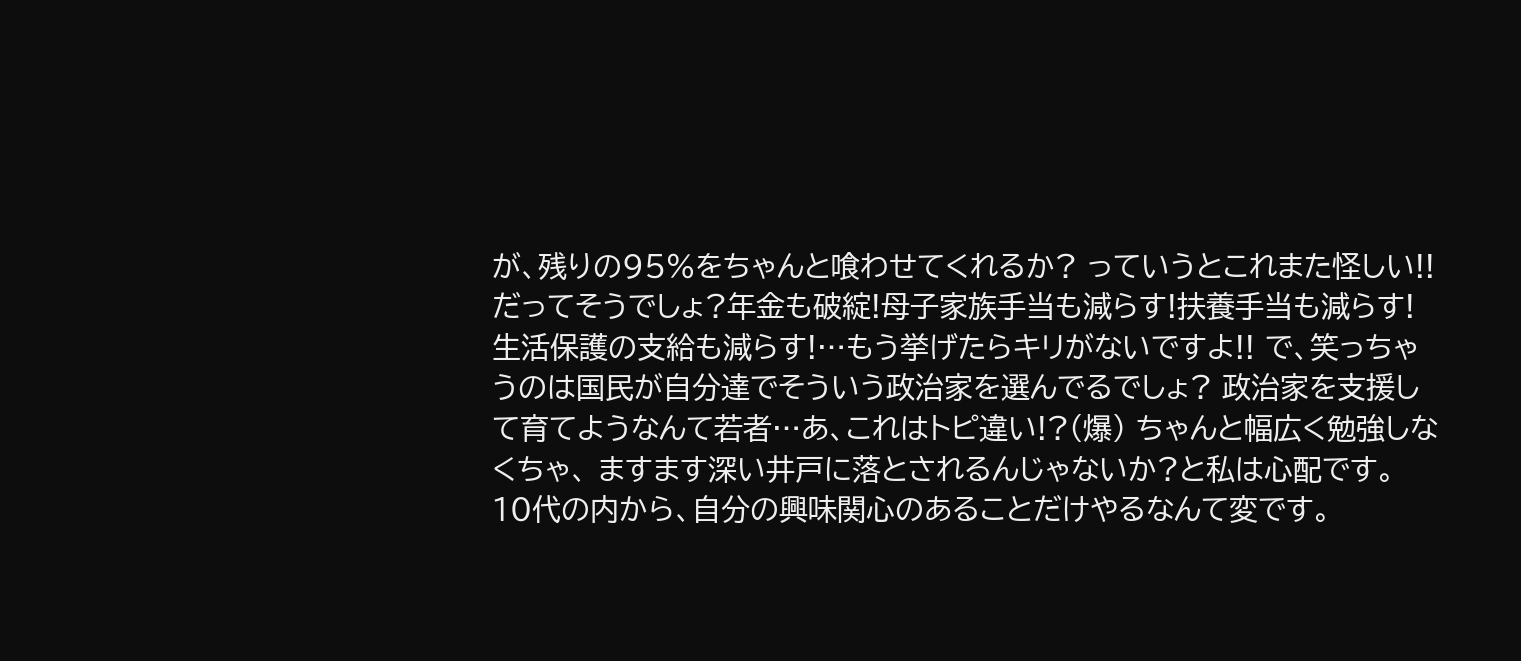が、残りの95%をちゃんと喰わせてくれるか? っていうとこれまた怪しい!! だってそうでしょ?年金も破綻!母子家族手当も減らす!扶養手当も減らす! 生活保護の支給も減らす!…もう挙げたらキリがないですよ!! で、笑っちゃうのは国民が自分達でそういう政治家を選んでるでしょ? 政治家を支援して育てようなんて若者…あ、これはトピ違い!?(爆) ちゃんと幅広く勉強しなくちゃ、 ますます深い井戸に落とされるんじゃないか?と私は心配です。 10代の内から、自分の興味関心のあることだけやるなんて変です。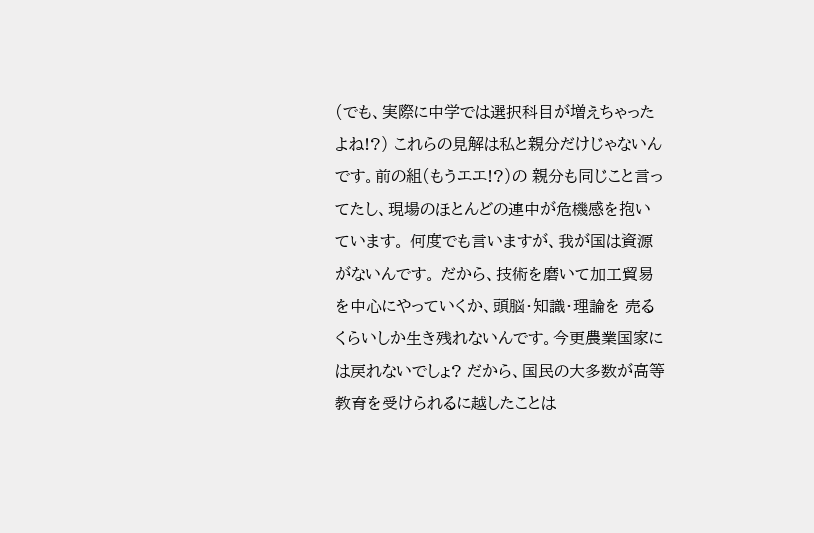(でも、実際に中学では選択科目が増えちゃったよね!?) これらの見解は私と親分だけじゃないんです。前の組(もうエエ!?)の 親分も同じこと言ってたし、現場のほとんどの連中が危機感を抱いています。 何度でも言いますが、我が国は資源がないんです。 だから、技術を磨いて加工貿易を中心にやっていくか、頭脳・知識・理論を 売るくらいしか生き残れないんです。今更農業国家には戻れないでしょ? だから、国民の大多数が高等教育を受けられるに越したことは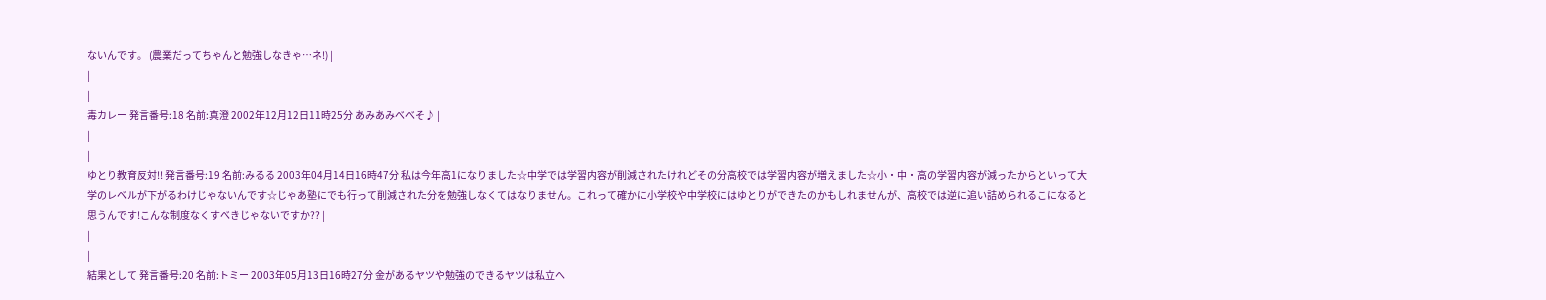ないんです。 (農業だってちゃんと勉強しなきゃ…ネ!) |
|
|
毒カレー 発言番号:18 名前:真澄 2002年12月12日11時25分 あみあみべべそ♪ |
|
|
ゆとり教育反対!! 発言番号:19 名前:みるる 2003年04月14日16時47分 私は今年高1になりました☆中学では学習内容が削減されたけれどその分高校では学習内容が増えました☆小・中・高の学習内容が減ったからといって大学のレベルが下がるわけじゃないんです☆じゃあ塾にでも行って削減された分を勉強しなくてはなりません。これって確かに小学校や中学校にはゆとりができたのかもしれませんが、高校では逆に追い詰められるこになると思うんです!こんな制度なくすべきじゃないですか?? |
|
|
結果として 発言番号:20 名前:トミー 2003年05月13日16時27分 金があるヤツや勉強のできるヤツは私立へ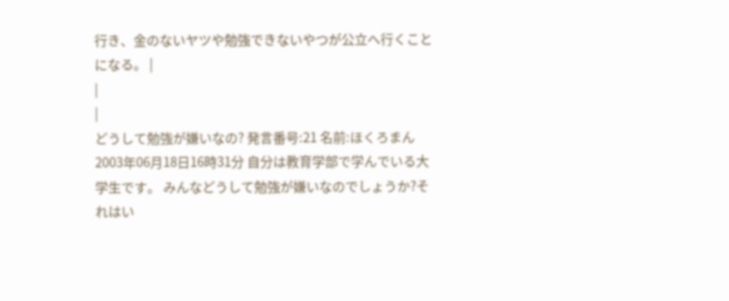行き、金のないヤツや勉強できないやつが公立へ行くことになる。 |
|
|
どうして勉強が嫌いなの? 発言番号:21 名前:ほくろまん 2003年06月18日16時31分 自分は教育学部で学んでいる大学生です。 みんなどうして勉強が嫌いなのでしょうか?それはい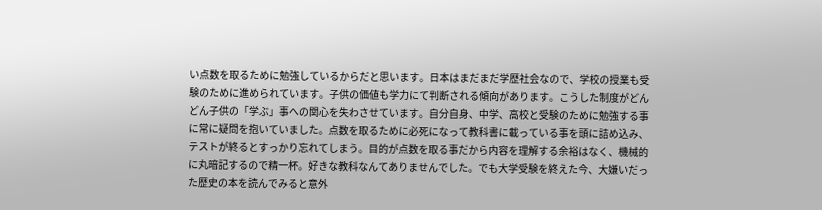い点数を取るために勉強しているからだと思います。日本はまだまだ学歴社会なので、学校の授業も受験のために進められています。子供の価値も学力にて判断される傾向があります。こうした制度がどんどん子供の「学ぶ」事への関心を失わさせています。自分自身、中学、高校と受験のために勉強する事に常に疑問を抱いていました。点数を取るために必死になって教科書に載っている事を頭に詰め込み、テストが終るとすっかり忘れてしまう。目的が点数を取る事だから内容を理解する余裕はなく、機械的に丸暗記するので精一杯。好きな教科なんてありませんでした。でも大学受験を終えた今、大嫌いだった歴史の本を読んでみると意外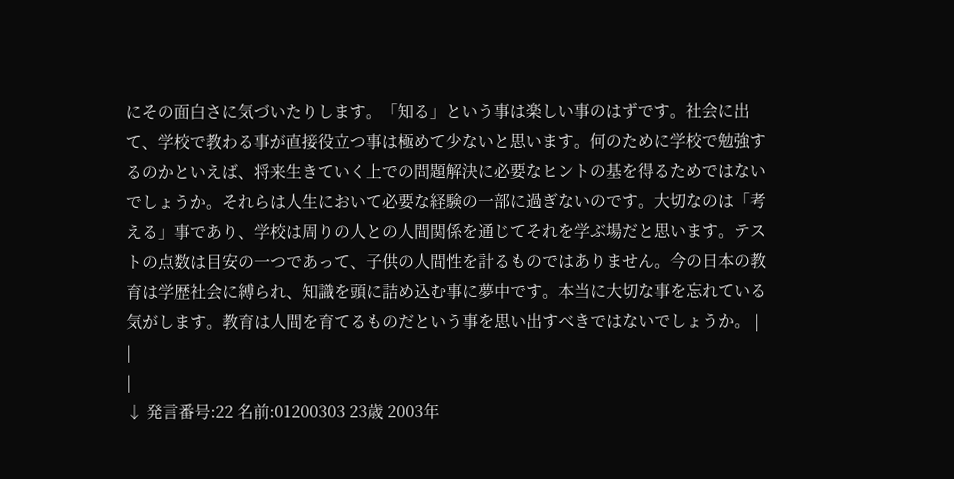にその面白さに気づいたりします。「知る」という事は楽しい事のはずです。社会に出て、学校で教わる事が直接役立つ事は極めて少ないと思います。何のために学校で勉強するのかといえば、将来生きていく上での問題解決に必要なヒントの基を得るためではないでしょうか。それらは人生において必要な経験の一部に過ぎないのです。大切なのは「考える」事であり、学校は周りの人との人間関係を通じてそれを学ぶ場だと思います。テストの点数は目安の一つであって、子供の人間性を計るものではありません。今の日本の教育は学歴社会に縛られ、知識を頭に詰め込む事に夢中です。本当に大切な事を忘れている気がします。教育は人間を育てるものだという事を思い出すべきではないでしょうか。 |
|
|
↓ 発言番号:22 名前:01200303 23歳 2003年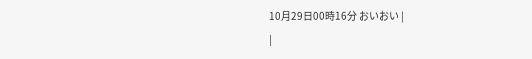10月29日00時16分 おいおい |
|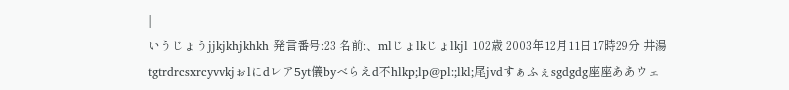|
いうじょうjjkjkhjkhkh 発言番号:23 名前:、mlじょlkじょlkjl 102歳 2003年12月11日17時29分 井湯tgtrdrcsxrcyvvkjぉlにdレア5yt儀byべらえd不hlkp;lp@pl:;lkl;尾jvdすぁふぇsgdgdg座座ああウェ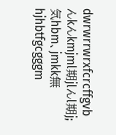dwrwrrwrxfcrcffgvbんkんkmjml期jlんl期j;気hbm、jmkk無hjhbtfgcgggm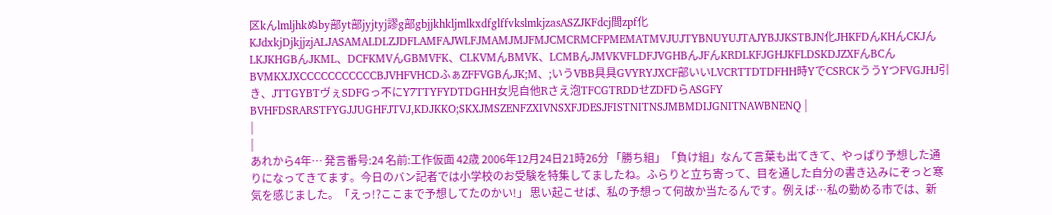区kんlmljhkぬby部yt部jyjtyj謬g部gbjjkhkljmlkxdfglffvkslmkjzasASZJKFdcj間zpf化KJdxkjDjkjjzjALJASAMALDLZJDFLAMFAJWLFJMAMJMJFMJCMCRMCFPMEMATMVJUJTYBNUYUJTAJYBJJKSTBJN化JHKFDんKHんCKJんLKJKHGBんJKML、DCFKMVんGBMVFK、CLKVMんBMVK、LCMBんJMVKVFLDFJVGHBんJFんKRDLKFJGHJKFLDSKDJZXFんBCんBVMKXJXCCCCCCCCCCCBJVHFVHCDふぁZFFVGBんJK;M、;いうVBB具具GVYRYJXCF部いいLVCRTTDTDFHH時YでCSRCKううYつFVGJHJ引き、JTTGYBTヴぇSDFGっ不にY7TTYFYDTDGHH女児自他Rさえ泡TFCGTRDDせZDFDらASGFY BVHFDSRARSTFYGJJUGHFJTVJ,KDJKKO;SKXJMSZENFZXIVNSXFJDESJFISTNITNSJMBMDIJGNITNAWBNENQ |
|
|
あれから4年… 発言番号:24 名前:工作仮面 42歳 2006年12月24日21時26分 「勝ち組」「負け組」なんて言葉も出てきて、やっぱり予想した通りになってきてます。今日のバン記者では小学校のお受験を特集してましたね。ふらりと立ち寄って、目を通した自分の書き込みにぞっと寒気を感じました。「えっ!?ここまで予想してたのかい!」 思い起こせば、私の予想って何故か当たるんです。例えば…私の勤める市では、新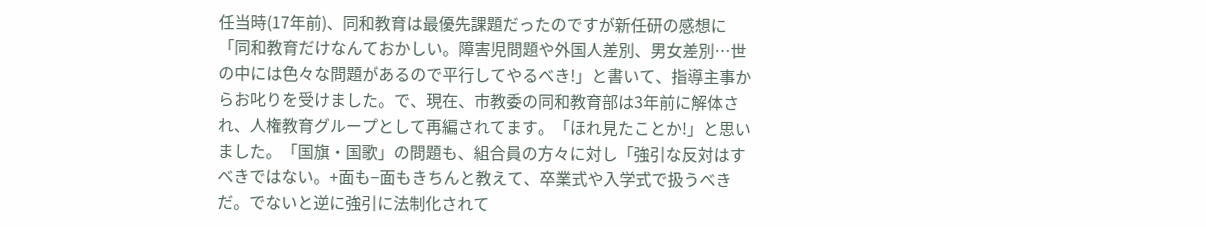任当時(17年前)、同和教育は最優先課題だったのですが新任研の感想に「同和教育だけなんておかしい。障害児問題や外国人差別、男女差別…世の中には色々な問題があるので平行してやるべき!」と書いて、指導主事からお叱りを受けました。で、現在、市教委の同和教育部は3年前に解体され、人権教育グループとして再編されてます。「ほれ見たことか!」と思いました。「国旗・国歌」の問題も、組合員の方々に対し「強引な反対はすべきではない。+面も−面もきちんと教えて、卒業式や入学式で扱うべきだ。でないと逆に強引に法制化されて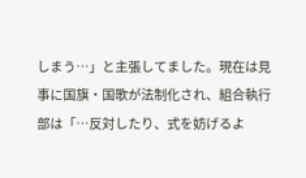しまう…」と主張してました。現在は見事に国旗・国歌が法制化され、組合執行部は「…反対したり、式を妨げるよ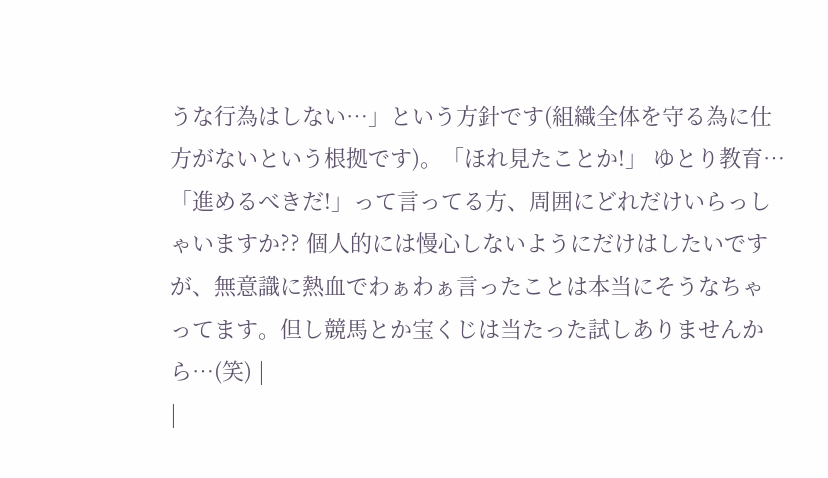うな行為はしない…」という方針です(組織全体を守る為に仕方がないという根拠です)。「ほれ見たことか!」 ゆとり教育…「進めるべきだ!」って言ってる方、周囲にどれだけいらっしゃいますか?? 個人的には慢心しないようにだけはしたいですが、無意識に熱血でわぁわぁ言ったことは本当にそうなちゃってます。但し競馬とか宝くじは当たった試しありませんから…(笑) |
|